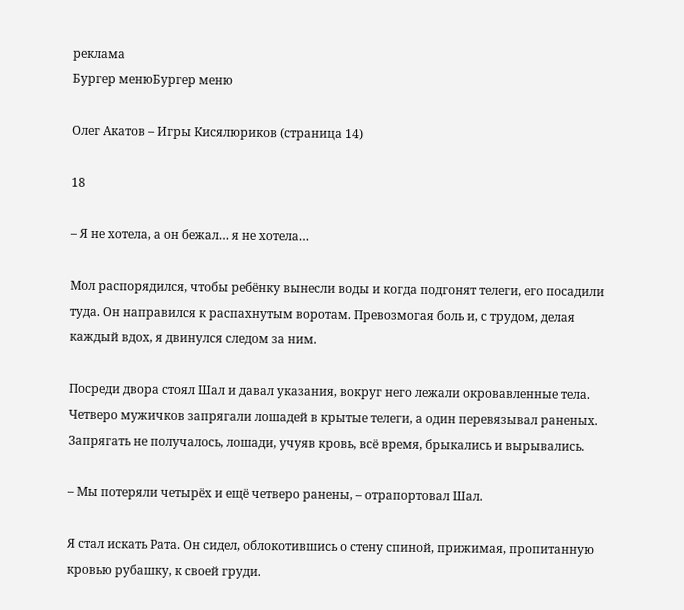реклама
Бургер менюБургер меню

Олег Акатов – Игры Кисялюриков (страница 14)

18

– Я не хотела, а он бежал… я не хотела…

Мол распорядился, чтобы ребёнку вынесли воды и когда подгонят телеги, его посадили туда. Он направился к распахнутым воротам. Превозмогая боль и, с трудом, делая каждый вдох, я двинулся следом за ним.

Посреди двора стоял Шал и давал указания, вокруг него лежали окровавленные тела. Четверо мужичков запрягали лошадей в крытые телеги, а один перевязывал раненых. Запрягать не получалось, лошади, учуяв кровь, всё время, брыкались и вырывались.

– Мы потеряли четырёх и ещё четверо ранены, – отрапортовал Шал.

Я стал искать Рата. Он сидел, облокотившись о стену спиной, прижимая, пропитанную кровью рубашку, к своей груди.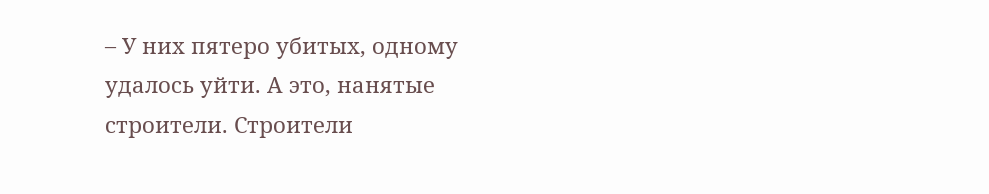– У них пятеро убитых, одному удалось уйти. А это, нанятые строители. Строители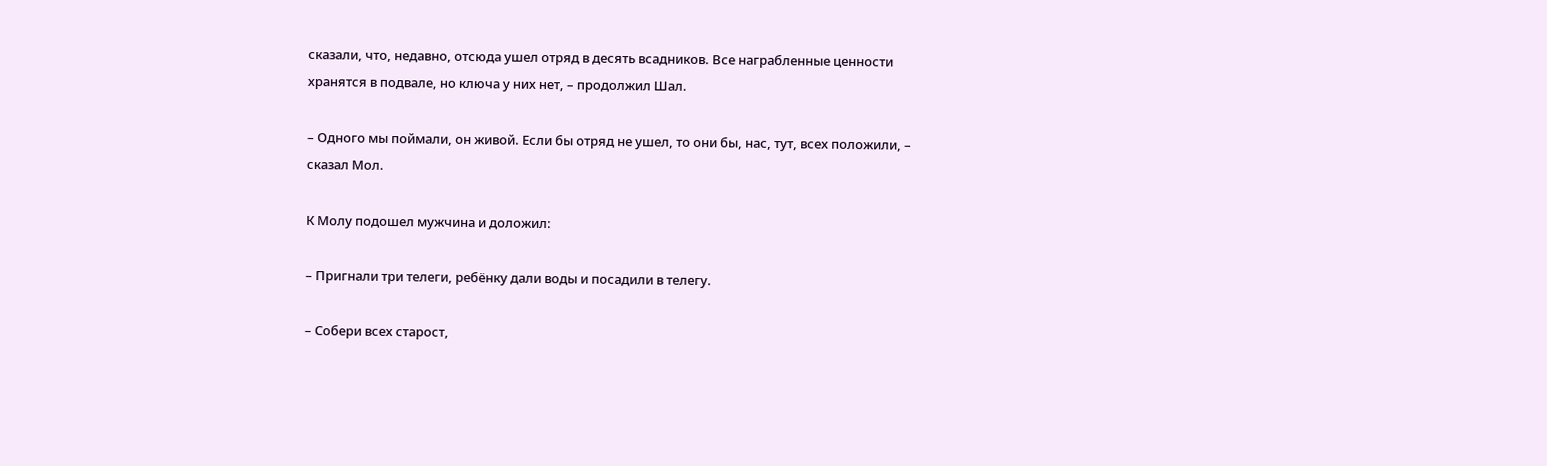сказали, что, недавно, отсюда ушел отряд в десять всадников. Все награбленные ценности хранятся в подвале, но ключа у них нет, – продолжил Шал.

– Одного мы поймали, он живой. Если бы отряд не ушел, то они бы, нас, тут, всех положили, – сказал Мол.

К Молу подошел мужчина и доложил:

– Пригнали три телеги, ребёнку дали воды и посадили в телегу.

– Собери всех старост,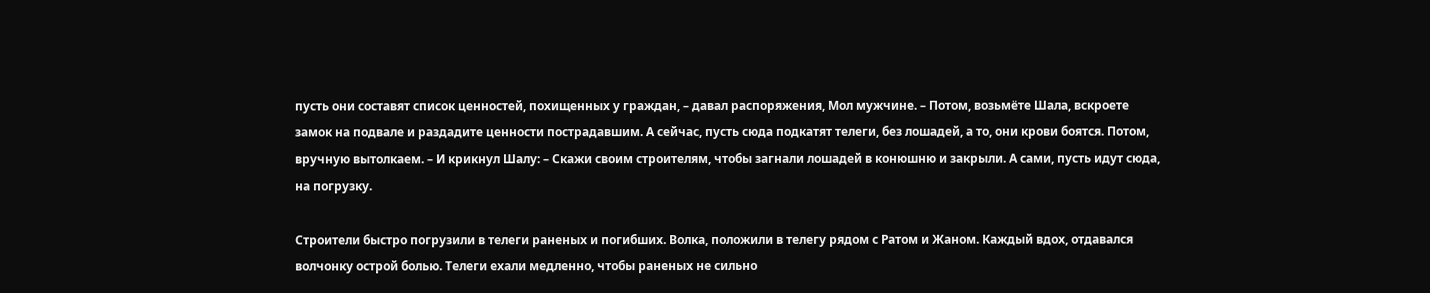пусть они составят список ценностей, похищенных у граждан, – давал распоряжения, Мол мужчине. – Потом, возьмёте Шала, вскроете замок на подвале и раздадите ценности пострадавшим. А сейчас, пусть сюда подкатят телеги, без лошадей, а то, они крови боятся. Потом, вручную вытолкаем. – И крикнул Шалу: – Скажи своим строителям, чтобы загнали лошадей в конюшню и закрыли. А сами, пусть идут сюда, на погрузку.

Строители быстро погрузили в телеги раненых и погибших. Волка, положили в телегу рядом с Ратом и Жаном. Каждый вдох, отдавался волчонку острой болью. Телеги ехали медленно, чтобы раненых не сильно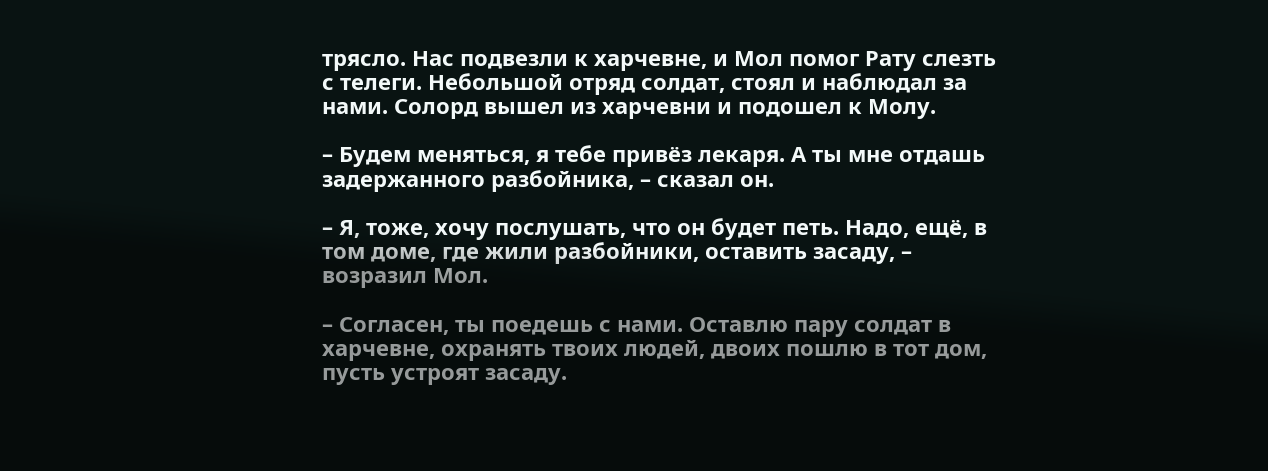трясло. Нас подвезли к харчевне, и Мол помог Рату слезть с телеги. Небольшой отряд солдат, стоял и наблюдал за нами. Солорд вышел из харчевни и подошел к Молу.

– Будем меняться, я тебе привёз лекаря. А ты мне отдашь задержанного разбойника, – сказал он.

– Я, тоже, хочу послушать, что он будет петь. Надо, ещё, в том доме, где жили разбойники, оставить засаду, – возразил Мол.

– Согласен, ты поедешь с нами. Оставлю пару солдат в харчевне, охранять твоих людей, двоих пошлю в тот дом, пусть устроят засаду.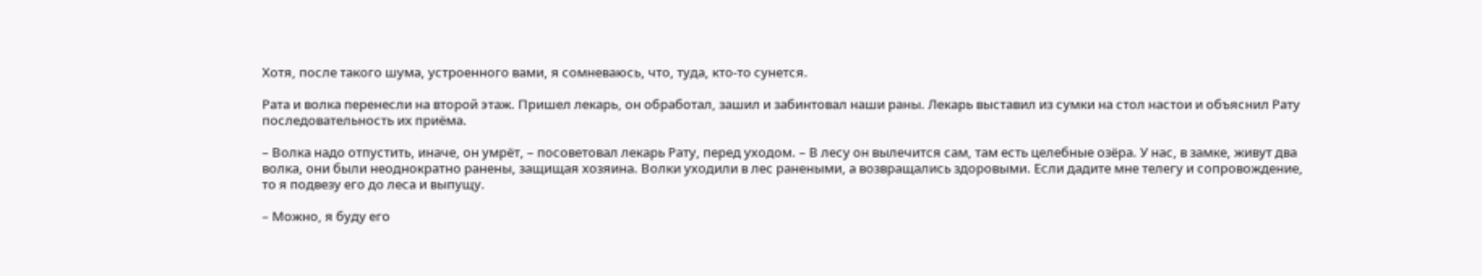Хотя, после такого шума, устроенного вами, я сомневаюсь, что, туда, кто-то сунется.

Рата и волка перенесли на второй этаж. Пришел лекарь, он обработал, зашил и забинтовал наши раны. Лекарь выставил из сумки на стол настои и объяснил Рату последовательность их приёма.

– Волка надо отпустить, иначе, он умрёт, – посоветовал лекарь Рату, перед уходом. – В лесу он вылечится сам, там есть целебные озёра. У нас, в замке, живут два волка, они были неоднократно ранены, защищая хозяина. Волки уходили в лес ранеными, а возвращались здоровыми. Если дадите мне телегу и сопровождение, то я подвезу его до леса и выпущу.

– Можно, я буду его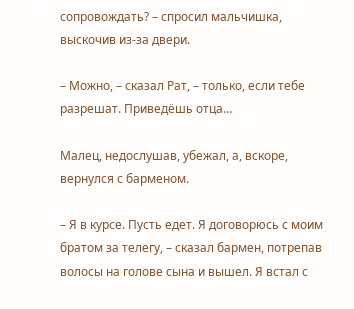сопровождать? – спросил мальчишка, выскочив из-за двери.

– Можно, – сказал Рат, – только, если тебе разрешат. Приведёшь отца…

Малец, недослушав, убежал, а, вскоре, вернулся с барменом.

– Я в курсе. Пусть едет. Я договорюсь с моим братом за телегу, – сказал бармен, потрепав волосы на голове сына и вышел. Я встал с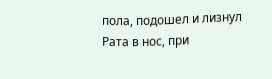пола, подошел и лизнул Рата в нос, при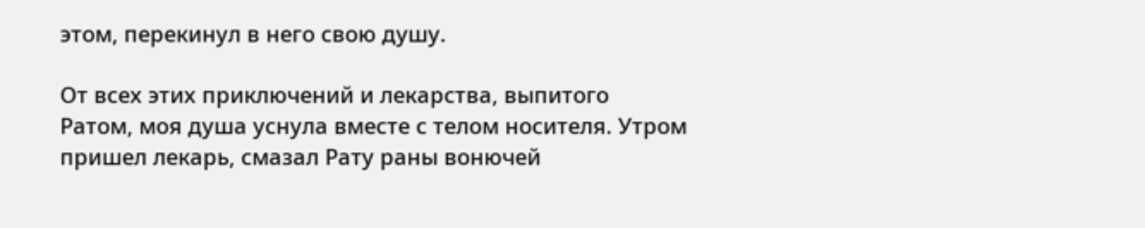этом, перекинул в него свою душу.

От всех этих приключений и лекарства, выпитого Ратом, моя душа уснула вместе с телом носителя. Утром пришел лекарь, смазал Рату раны вонючей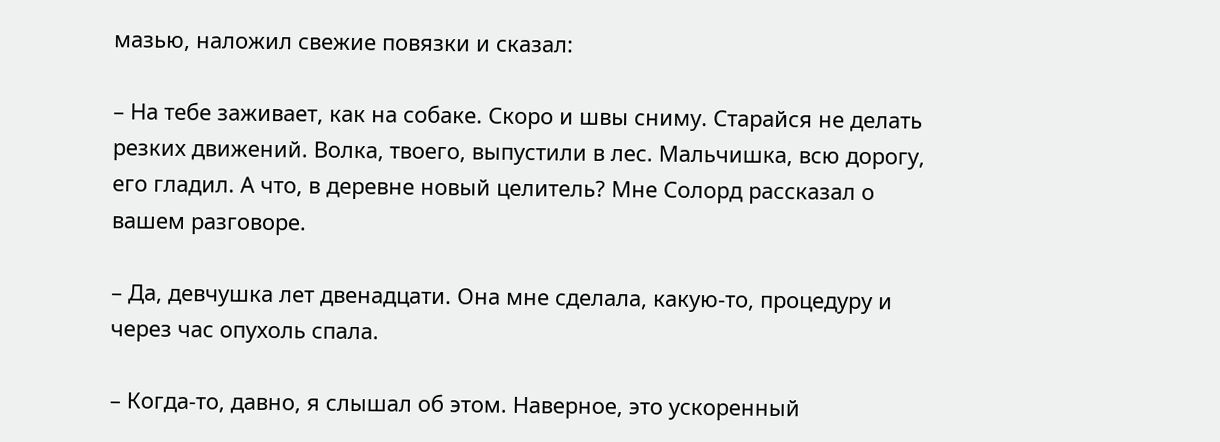мазью, наложил свежие повязки и сказал:

– На тебе заживает, как на собаке. Скоро и швы сниму. Старайся не делать резких движений. Волка, твоего, выпустили в лес. Мальчишка, всю дорогу, его гладил. А что, в деревне новый целитель? Мне Солорд рассказал о вашем разговоре.

– Да, девчушка лет двенадцати. Она мне сделала, какую-то, процедуру и через час опухоль спала.

– Когда-то, давно, я слышал об этом. Наверное, это ускоренный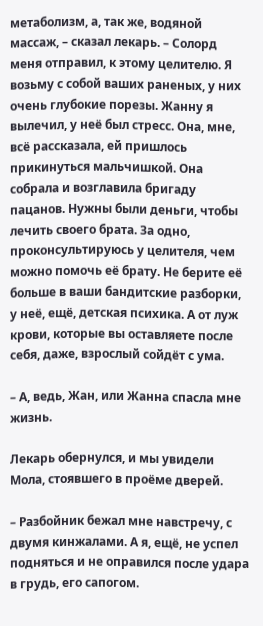метаболизм, а, так же, водяной массаж, – сказал лекарь. – Солорд меня отправил, к этому целителю. Я возьму с собой ваших раненых, у них очень глубокие порезы. Жанну я вылечил, у неё был стресс. Она, мне, всё рассказала, ей пришлось прикинуться мальчишкой. Она собрала и возглавила бригаду пацанов. Нужны были деньги, чтобы лечить своего брата. За одно, проконсультируюсь у целителя, чем можно помочь её брату. Не берите её больше в ваши бандитские разборки, у неё, ещё, детская психика. А от луж крови, которые вы оставляете после себя, даже, взрослый сойдёт с ума.

– А, ведь, Жан, или Жанна спасла мне жизнь.

Лекарь обернулся, и мы увидели Мола, стоявшего в проёме дверей.

– Разбойник бежал мне навстречу, с двумя кинжалами. А я, ещё, не успел подняться и не оправился после удара в грудь, его сапогом.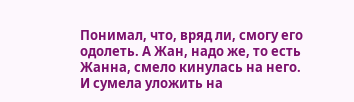Понимал, что, вряд ли, смогу его одолеть. А Жан, надо же, то есть Жанна, смело кинулась на него. И сумела уложить на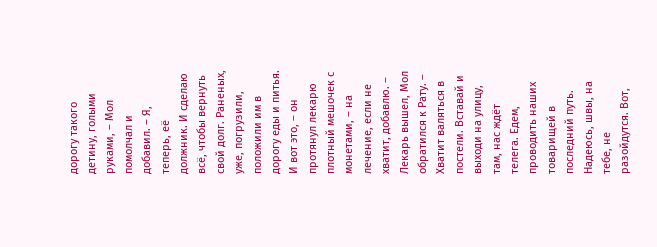дорогу такого детину, голыми руками, – Мол помолчал и добавил. – Я, теперь, её должник. И сделаю всё, чтобы вернуть свой долг. Раненых, уже, погрузили, положили им в дорогу еды и питья. И вот это, – он протянул лекарю плотный мешочек с монетами, – на лечение, если не хватит, добавлю. – Лекарь вышел, Мол обратился к Рату. – Хватит валяться в постели. Вставай и выходи на улицу, там, нас ждёт телега. Едем, проводить наших товарищей в последний путь. Надеюсь, швы, на тебе, не разойдутся. Вот,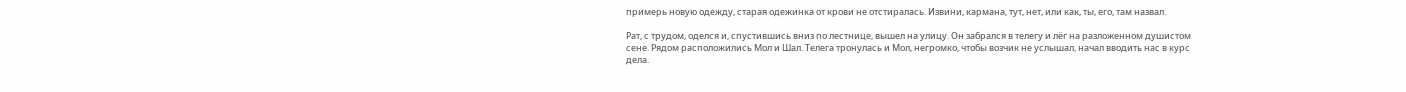примерь новую одежду, старая одежинка от крови не отстиралась. Извини, кармана, тут, нет, или как, ты, его, там назвал.

Рат, с трудом, оделся и, спустившись вниз по лестнице, вышел на улицу. Он забрался в телегу и лёг на разложенном душистом сене. Рядом расположились Мол и Шал. Телега тронулась и Мол, негромко, чтобы возчик не услышал, начал вводить нас в курс дела.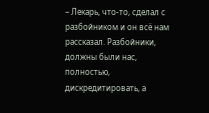– Лекарь, что-то, сделал с разбойником и он всё нам рассказал. Разбойники, должны были нас, полностью, дискредитировать, а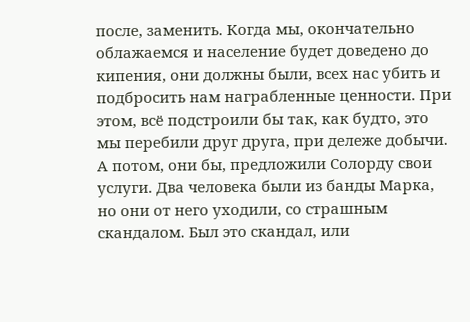после, заменить. Когда мы, окончательно облажаемся и население будет доведено до кипения, они должны были, всех нас убить и подбросить нам награбленные ценности. При этом, всё подстроили бы так, как будто, это мы перебили друг друга, при дележе добычи. А потом, они бы, предложили Солорду свои услуги. Два человека были из банды Марка, но они от него уходили, со страшным скандалом. Был это скандал, или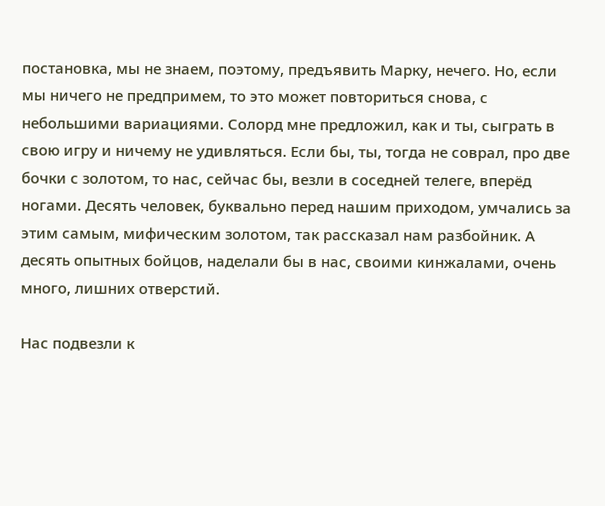постановка, мы не знаем, поэтому, предъявить Марку, нечего. Но, если мы ничего не предпримем, то это может повториться снова, с небольшими вариациями. Солорд мне предложил, как и ты, сыграть в свою игру и ничему не удивляться. Если бы, ты, тогда не соврал, про две бочки с золотом, то нас, сейчас бы, везли в соседней телеге, вперёд ногами. Десять человек, буквально перед нашим приходом, умчались за этим самым, мифическим золотом, так рассказал нам разбойник. А десять опытных бойцов, наделали бы в нас, своими кинжалами, очень много, лишних отверстий.

Нас подвезли к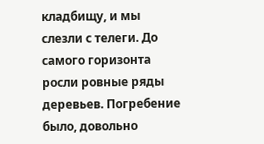кладбищу, и мы слезли с телеги. До самого горизонта росли ровные ряды деревьев. Погребение было, довольно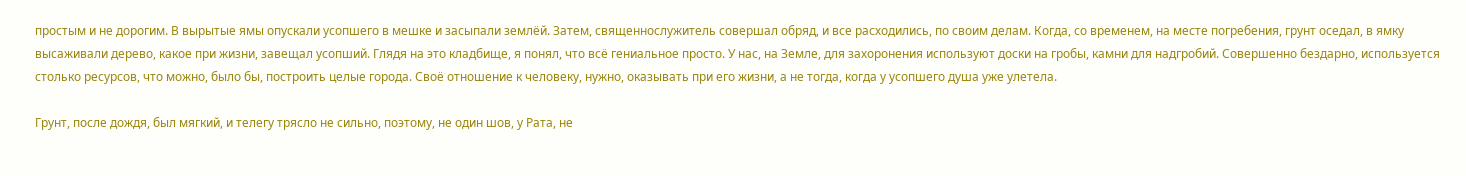простым и не дорогим. В вырытые ямы опускали усопшего в мешке и засыпали землёй. Затем, священнослужитель совершал обряд, и все расходились, по своим делам. Когда, со временем, на месте погребения, грунт оседал, в ямку высаживали дерево, какое при жизни, завещал усопший. Глядя на это кладбище, я понял, что всё гениальное просто. У нас, на Земле, для захоронения используют доски на гробы, камни для надгробий. Совершенно бездарно, используется столько ресурсов, что можно, было бы, построить целые города. Своё отношение к человеку, нужно, оказывать при его жизни, а не тогда, когда у усопшего душа уже улетела.

Грунт, после дождя, был мягкий, и телегу трясло не сильно, поэтому, не один шов, у Рата, не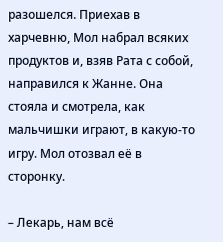разошелся. Приехав в харчевню, Мол набрал всяких продуктов и, взяв Рата с собой, направился к Жанне. Она стояла и смотрела, как мальчишки играют, в какую-то игру. Мол отозвал её в сторонку.

– Лекарь, нам всё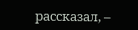рассказал, –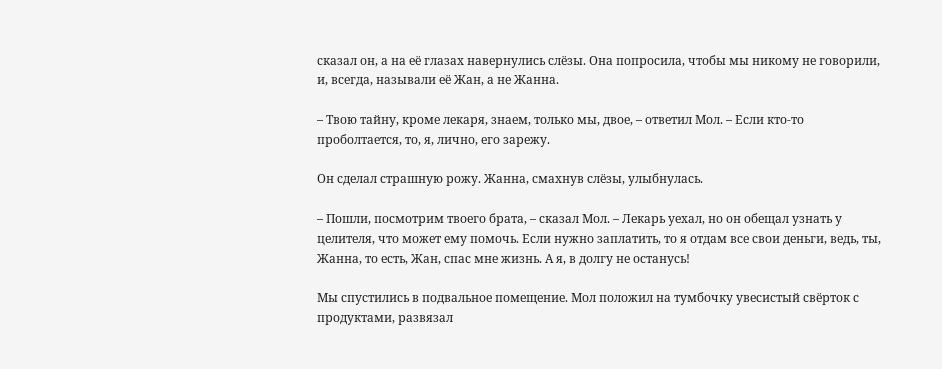сказал он, а на её глазах навернулись слёзы. Она попросила, чтобы мы никому не говорили, и, всегда, называли её Жан, а не Жанна.

– Твою тайну, кроме лекаря, знаем, только мы, двое, – ответил Мол. – Если кто-то проболтается, то, я, лично, его зарежу.

Он сделал страшную рожу. Жанна, смахнув слёзы, улыбнулась.

– Пошли, посмотрим твоего брата, – сказал Мол. – Лекарь уехал, но он обещал узнать у целителя, что может ему помочь. Если нужно заплатить, то я отдам все свои деньги, ведь, ты, Жанна, то есть, Жан, спас мне жизнь. А я, в долгу не останусь!

Мы спустились в подвальное помещение. Мол положил на тумбочку увесистый свёрток с продуктами, развязал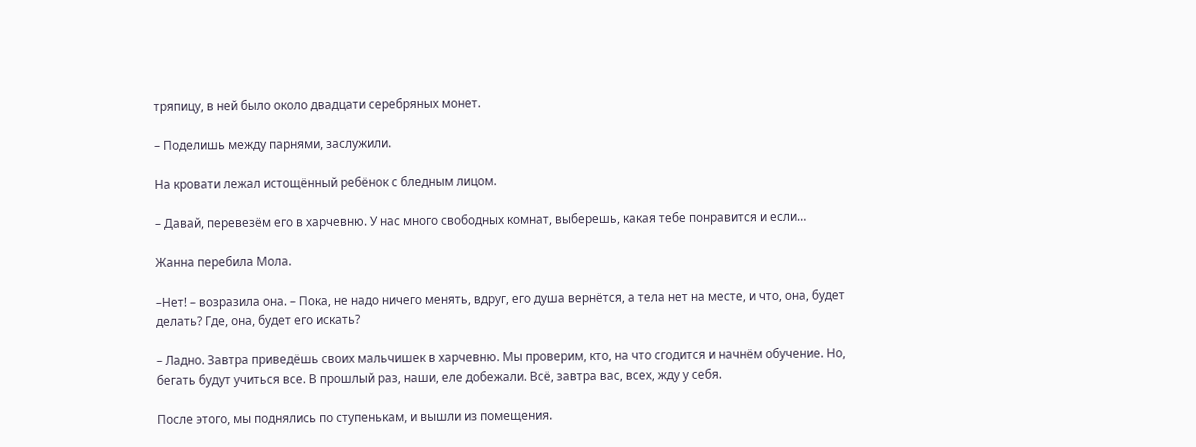тряпицу, в ней было около двадцати серебряных монет.

– Поделишь между парнями, заслужили.

На кровати лежал истощённый ребёнок с бледным лицом.

– Давай, перевезём его в харчевню. У нас много свободных комнат, выберешь, какая тебе понравится и если…

Жанна перебила Мола.

–Нет! – возразила она. – Пока, не надо ничего менять, вдруг, его душа вернётся, а тела нет на месте, и что, она, будет делать? Где, она, будет его искать?

– Ладно. Завтра приведёшь своих мальчишек в харчевню. Мы проверим, кто, на что сгодится и начнём обучение. Но, бегать будут учиться все. В прошлый раз, наши, еле добежали. Всё, завтра вас, всех, жду у себя.

После этого, мы поднялись по ступенькам, и вышли из помещения.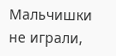Мальчишки не играли,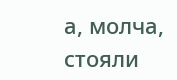а, молча, стояли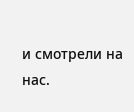и смотрели на нас.